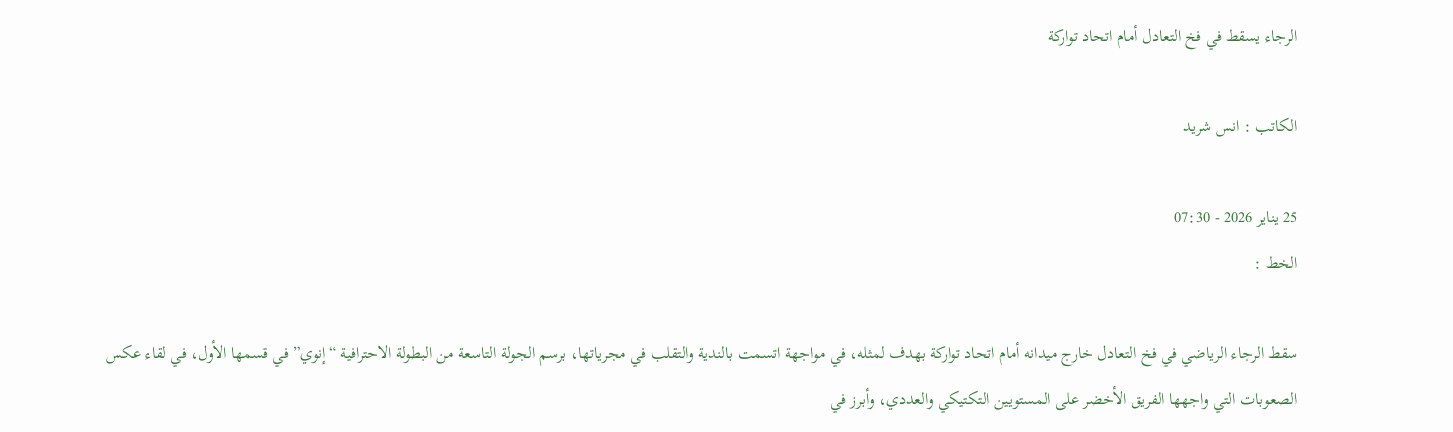الرجاء يسقط في فخ التعادل أمام اتحاد تواركة

الكاتب : انس شريد

25 يناير 2026 - 07:30
الخط :

سقط الرجاء الرياضي في فخ التعادل خارج ميدانه أمام اتحاد تواركة بهدف لمثله، في مواجهة اتسمت بالندية والتقلب في مجرياتها، برسم الجولة التاسعة من البطولة الاحترافية “إنوي” في قسمها الأول، في لقاء عكس الصعوبات التي واجهها الفريق الأخضر على المستويين التكتيكي والعددي، وأبرز في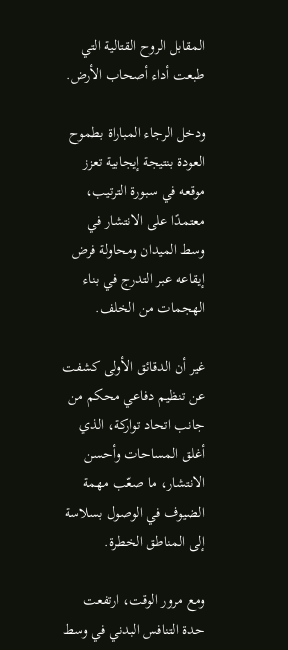المقابل الروح القتالية التي طبعت أداء أصحاب الأرض.

ودخل الرجاء المباراة بطموح العودة بنتيجة إيجابية تعزز موقعه في سبورة الترتيب، معتمدًا على الانتشار في وسط الميدان ومحاولة فرض إيقاعه عبر التدرج في بناء الهجمات من الخلف.

غير أن الدقائق الأولى كشفت عن تنظيم دفاعي محكم من جانب اتحاد تواركة، الذي أغلق المساحات وأحسن الانتشار، ما صعّب مهمة الضيوف في الوصول بسلاسة إلى المناطق الخطرة.

ومع مرور الوقت، ارتفعت حدة التنافس البدني في وسط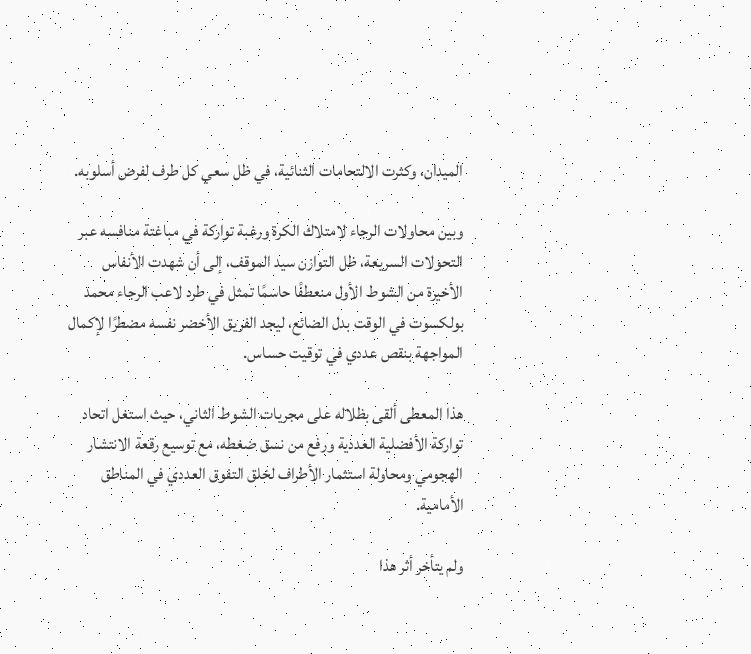الميدان، وكثرت الالتحامات الثنائية، في ظل سعي كل طرف لفرض أسلوبه.

وبين محاولات الرجاء لامتلاك الكرة ورغبة تواركة في مباغتة منافسه عبر التحولات السريعة، ظل التوازن سيد الموقف، إلى أن شهدت الأنفاس الأخيرة من الشوط الأول منعطفًا حاسمًا تمثل في طرد لاعب الرجاء محمد بولكسوت في الوقت بدل الضائع، ليجد الفريق الأخضر نفسه مضطرًا لإكمال المواجهة بنقص عددي في توقيت حساس.

هذا المعطى ألقى بظلاله على مجريات الشوط الثاني، حيث استغل اتحاد تواركة الأفضلية العددية ورفع من نسق ضغطه، مع توسيع رقعة الانتشار الهجومي ومحاولة استثمار الأطراف لخلق التفوق العددي في المناطق الأمامية.

ولم يتأخر أثر هذا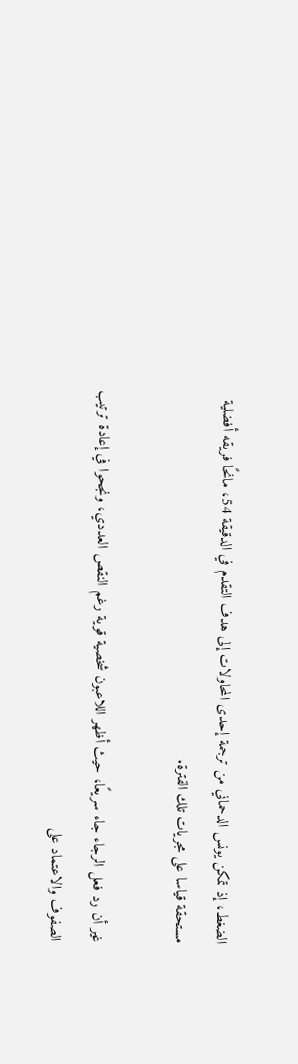الضغط، إذ تمكن يونس الدحماني من ترجمة إحدى المحاولات إلى هدف التقدم في الدقيقة 54، مانحًا فريقه أفضلية مستحقة قياسا على مجريات تلك الفترة.

غير أن رد فعل الرجاء جاء سريعًا، حيث أظهر اللاعبون شخصية قوية رغم النقص العددي، ونجحوا في إعادة ترتيب الصفوف والاعتماد على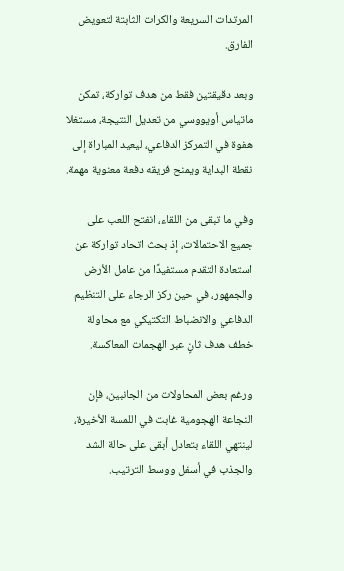المرتدات السريعة والكرات الثابتة لتعويض الفارق.

وبعد دقيقتين فقط من هدف تواركة، تمكن ماتياس أويووسي من تعديل النتيجة، مستغلا هفوة في التمركز الدفاعي، ليعيد المباراة إلى نقطة البداية ويمنح فريقه دفعة معنوية مهمة.

وفي ما تبقى من اللقاء، انفتح اللعب على جميع الاحتمالات، إذ بحث اتحاد تواركة عن استعادة التقدم مستفيدًا من عامل الأرض والجمهور، في حين ركز الرجاء على التنظيم الدفاعي والانضباط التكتيكي مع محاولة خطف هدف ثانٍ عبر الهجمات المعاكسة.

ورغم بعض المحاولات من الجانبين، فإن النجاعة الهجومية غابت في اللمسة الأخيرة، لينتهي اللقاء بتعادل أبقى على حالة الشد والجذب في أسفل ووسط الترتيب.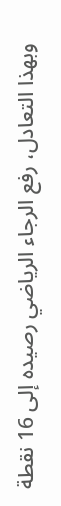وبهذا التعادل، رفع الرجاء الرياضي رصيده إلى 16 نقطة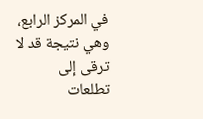في المركز الرابع، وهي نتيجة قد لا ترقى إلى تطلعات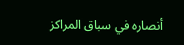أنصاره في سباق المراكز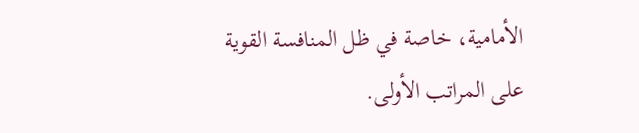الأمامية، خاصة في ظل المنافسة القوية على المراتب الأولى.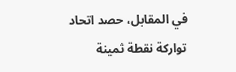في المقابل، حصد اتحاد تواركة نقطة ثمينة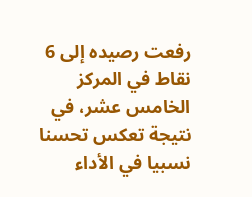رفعت رصيده إلى 6 نقاط في المركز الخامس عشر، في نتيجة تعكس تحسنا نسبيا في الأداء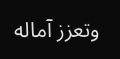وتعزز آماله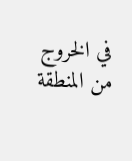في الخروج من المنطقة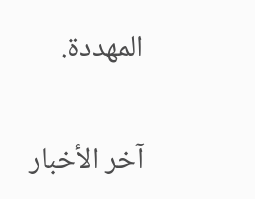المهددة.

آخر الأخبار